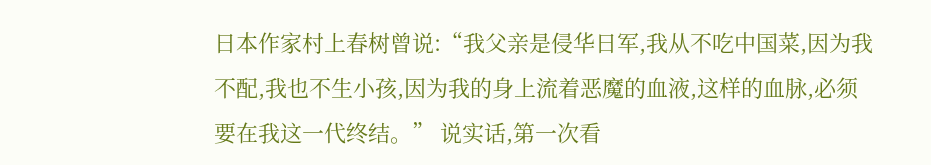日本作家村上春树曾说:“我父亲是侵华日军,我从不吃中国菜,因为我不配,我也不生小孩,因为我的身上流着恶魔的血液,这样的血脉,必须要在我这一代终结。” 说实话,第一次看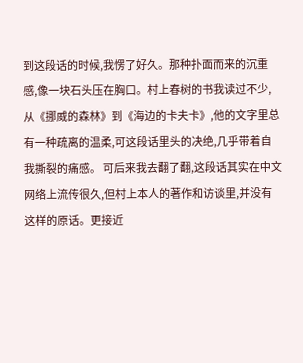到这段话的时候,我愣了好久。那种扑面而来的沉重感,像一块石头压在胸口。村上春树的书我读过不少,从《挪威的森林》到《海边的卡夫卡》,他的文字里总有一种疏离的温柔,可这段话里头的决绝,几乎带着自我撕裂的痛感。 可后来我去翻了翻,这段话其实在中文网络上流传很久,但村上本人的著作和访谈里,并没有这样的原话。更接近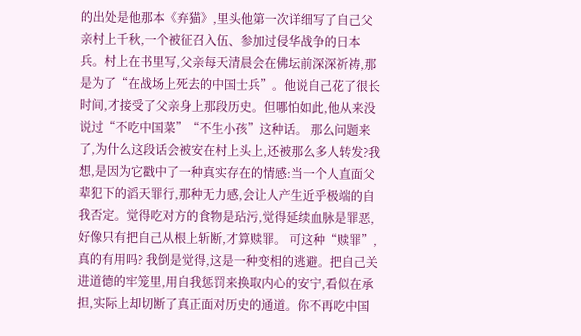的出处是他那本《弃猫》,里头他第一次详细写了自己父亲村上千秋,一个被征召入伍、参加过侵华战争的日本兵。村上在书里写,父亲每天清晨会在佛坛前深深祈祷,那是为了“在战场上死去的中国士兵”。他说自己花了很长时间,才接受了父亲身上那段历史。但哪怕如此,他从来没说过“不吃中国菜”“不生小孩”这种话。 那么问题来了,为什么这段话会被安在村上头上,还被那么多人转发?我想,是因为它戳中了一种真实存在的情感:当一个人直面父辈犯下的滔天罪行,那种无力感,会让人产生近乎极端的自我否定。觉得吃对方的食物是玷污,觉得延续血脉是罪恶,好像只有把自己从根上斩断,才算赎罪。 可这种“赎罪”,真的有用吗? 我倒是觉得,这是一种变相的逃避。把自己关进道德的牢笼里,用自我惩罚来换取内心的安宁,看似在承担,实际上却切断了真正面对历史的通道。你不再吃中国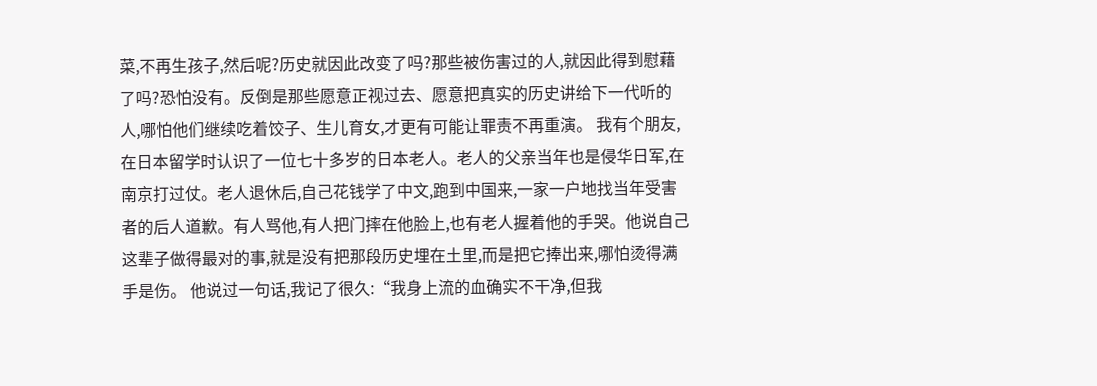菜,不再生孩子,然后呢?历史就因此改变了吗?那些被伤害过的人,就因此得到慰藉了吗?恐怕没有。反倒是那些愿意正视过去、愿意把真实的历史讲给下一代听的人,哪怕他们继续吃着饺子、生儿育女,才更有可能让罪责不再重演。 我有个朋友,在日本留学时认识了一位七十多岁的日本老人。老人的父亲当年也是侵华日军,在南京打过仗。老人退休后,自己花钱学了中文,跑到中国来,一家一户地找当年受害者的后人道歉。有人骂他,有人把门摔在他脸上,也有老人握着他的手哭。他说自己这辈子做得最对的事,就是没有把那段历史埋在土里,而是把它捧出来,哪怕烫得满手是伤。 他说过一句话,我记了很久:“我身上流的血确实不干净,但我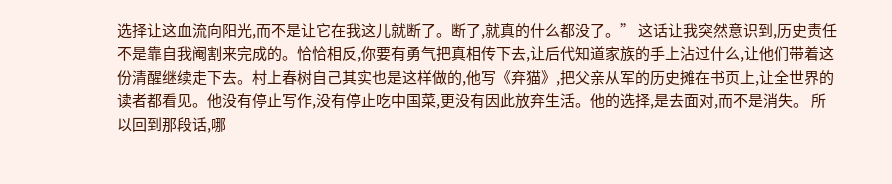选择让这血流向阳光,而不是让它在我这儿就断了。断了,就真的什么都没了。” 这话让我突然意识到,历史责任不是靠自我阉割来完成的。恰恰相反,你要有勇气把真相传下去,让后代知道家族的手上沾过什么,让他们带着这份清醒继续走下去。村上春树自己其实也是这样做的,他写《弃猫》,把父亲从军的历史摊在书页上,让全世界的读者都看见。他没有停止写作,没有停止吃中国菜,更没有因此放弃生活。他的选择,是去面对,而不是消失。 所以回到那段话,哪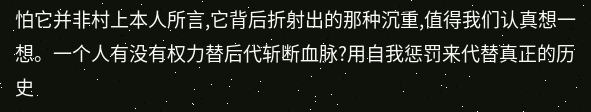怕它并非村上本人所言,它背后折射出的那种沉重,值得我们认真想一想。一个人有没有权力替后代斩断血脉?用自我惩罚来代替真正的历史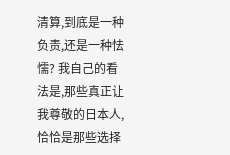清算,到底是一种负责,还是一种怯懦? 我自己的看法是,那些真正让我尊敬的日本人,恰恰是那些选择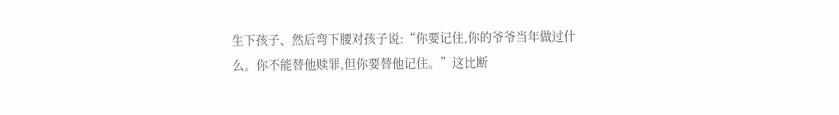生下孩子、然后弯下腰对孩子说:“你要记住,你的爷爷当年做过什么。你不能替他赎罪,但你要替他记住。”这比断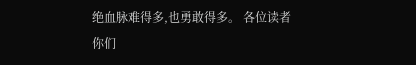绝血脉难得多,也勇敢得多。 各位读者你们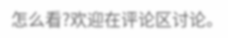怎么看?欢迎在评论区讨论。